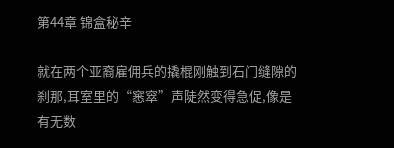第44章 锦盒秘辛

就在两个亚裔雇佣兵的撬棍刚触到石门缝隙的刹那,耳室里的“窸窣”声陡然变得急促,像是有无数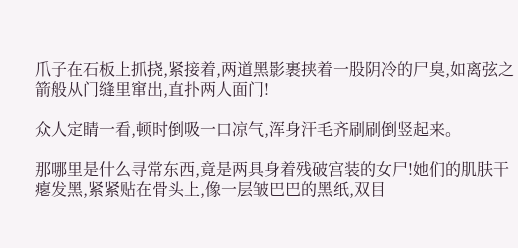爪子在石板上抓挠,紧接着,两道黑影裹挟着一股阴冷的尸臭,如离弦之箭般从门缝里窜出,直扑两人面门!

众人定睛一看,顿时倒吸一口凉气,浑身汗毛齐刷刷倒竖起来。

那哪里是什么寻常东西,竟是两具身着残破宫装的女尸!她们的肌肤干瘪发黑,紧紧贴在骨头上,像一层皱巴巴的黑纸,双目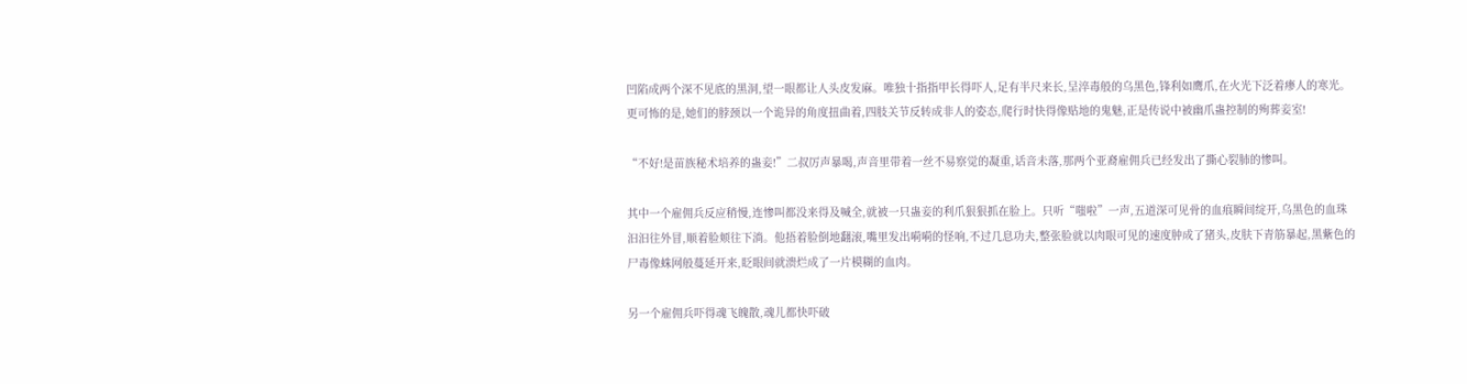凹陷成两个深不见底的黑洞,望一眼都让人头皮发麻。唯独十指指甲长得吓人,足有半尺来长,呈淬毒般的乌黑色,锋利如鹰爪,在火光下泛着瘆人的寒光。更可怖的是,她们的脖颈以一个诡异的角度扭曲着,四肢关节反转成非人的姿态,爬行时快得像贴地的鬼魅,正是传说中被幽爪蛊控制的殉葬妾室!

“不好!是苗族秘术培养的蛊妾!”二叔厉声暴喝,声音里带着一丝不易察觉的凝重,话音未落,那两个亚裔雇佣兵已经发出了撕心裂肺的惨叫。

其中一个雇佣兵反应稍慢,连惨叫都没来得及喊全,就被一只蛊妾的利爪狠狠抓在脸上。只听“嗤啦”一声,五道深可见骨的血痕瞬间绽开,乌黑色的血珠汩汩往外冒,顺着脸颊往下淌。他捂着脸倒地翻滚,嘴里发出嗬嗬的怪响,不过几息功夫,整张脸就以肉眼可见的速度肿成了猪头,皮肤下青筋暴起,黑紫色的尸毒像蛛网般蔓延开来,眨眼间就溃烂成了一片模糊的血肉。

另一个雇佣兵吓得魂飞魄散,魂儿都快吓破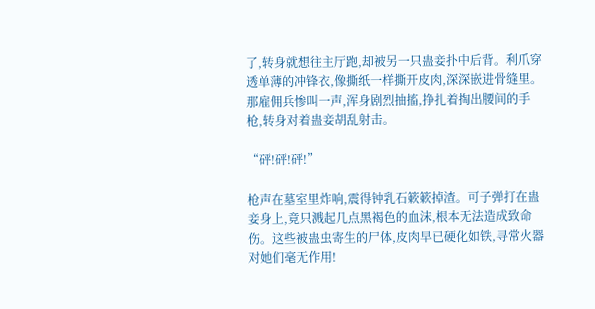了,转身就想往主厅跑,却被另一只蛊妾扑中后背。利爪穿透单薄的冲锋衣,像撕纸一样撕开皮肉,深深嵌进骨缝里。那雇佣兵惨叫一声,浑身剧烈抽搐,挣扎着掏出腰间的手枪,转身对着蛊妾胡乱射击。

“砰!砰!砰!”

枪声在墓室里炸响,震得钟乳石簌簌掉渣。可子弹打在蛊妾身上,竟只溅起几点黑褐色的血沫,根本无法造成致命伤。这些被蛊虫寄生的尸体,皮肉早已硬化如铁,寻常火器对她们毫无作用!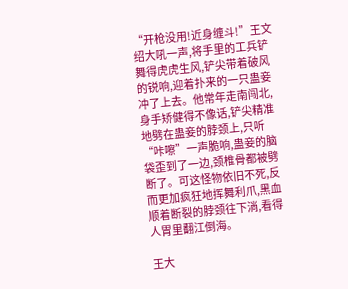“开枪没用!近身缠斗!”王文绍大吼一声,将手里的工兵铲舞得虎虎生风,铲尖带着破风的锐响,迎着扑来的一只蛊妾冲了上去。他常年走南闯北,身手矫健得不像话,铲尖精准地劈在蛊妾的脖颈上,只听“咔嚓”一声脆响,蛊妾的脑袋歪到了一边,颈椎骨都被劈断了。可这怪物依旧不死,反而更加疯狂地挥舞利爪,黑血顺着断裂的脖颈往下淌,看得人胃里翻江倒海。

王大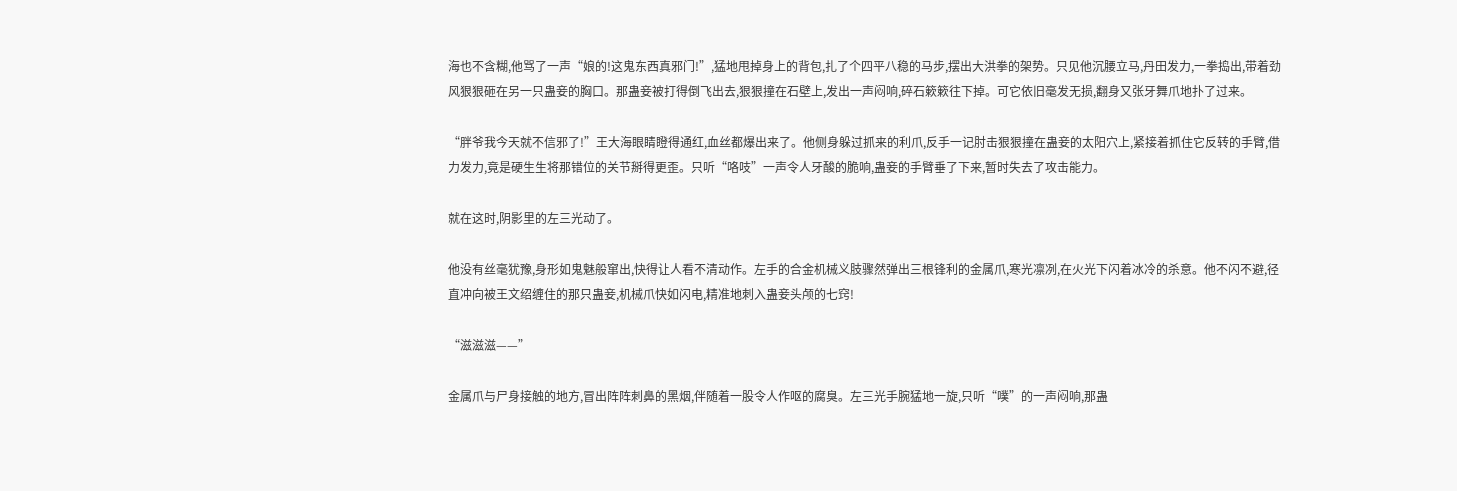海也不含糊,他骂了一声“娘的!这鬼东西真邪门!”,猛地甩掉身上的背包,扎了个四平八稳的马步,摆出大洪拳的架势。只见他沉腰立马,丹田发力,一拳捣出,带着劲风狠狠砸在另一只蛊妾的胸口。那蛊妾被打得倒飞出去,狠狠撞在石壁上,发出一声闷响,碎石簌簌往下掉。可它依旧毫发无损,翻身又张牙舞爪地扑了过来。

“胖爷我今天就不信邪了!”王大海眼睛瞪得通红,血丝都爆出来了。他侧身躲过抓来的利爪,反手一记肘击狠狠撞在蛊妾的太阳穴上,紧接着抓住它反转的手臂,借力发力,竟是硬生生将那错位的关节掰得更歪。只听“咯吱”一声令人牙酸的脆响,蛊妾的手臂垂了下来,暂时失去了攻击能力。

就在这时,阴影里的左三光动了。

他没有丝毫犹豫,身形如鬼魅般窜出,快得让人看不清动作。左手的合金机械义肢骤然弹出三根锋利的金属爪,寒光凛冽,在火光下闪着冰冷的杀意。他不闪不避,径直冲向被王文绍缠住的那只蛊妾,机械爪快如闪电,精准地刺入蛊妾头颅的七窍!

“滋滋滋——”

金属爪与尸身接触的地方,冒出阵阵刺鼻的黑烟,伴随着一股令人作呕的腐臭。左三光手腕猛地一旋,只听“噗”的一声闷响,那蛊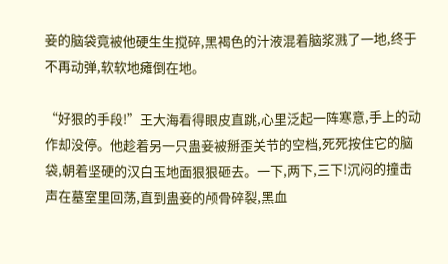妾的脑袋竟被他硬生生搅碎,黑褐色的汁液混着脑浆溅了一地,终于不再动弹,软软地瘫倒在地。

“好狠的手段!”王大海看得眼皮直跳,心里泛起一阵寒意,手上的动作却没停。他趁着另一只蛊妾被掰歪关节的空档,死死按住它的脑袋,朝着坚硬的汉白玉地面狠狠砸去。一下,两下,三下!沉闷的撞击声在墓室里回荡,直到蛊妾的颅骨碎裂,黑血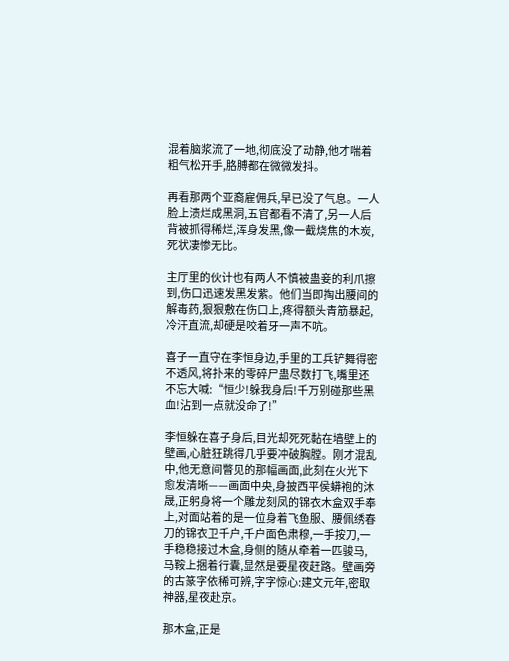混着脑浆流了一地,彻底没了动静,他才喘着粗气松开手,胳膊都在微微发抖。

再看那两个亚裔雇佣兵,早已没了气息。一人脸上溃烂成黑洞,五官都看不清了,另一人后背被抓得稀烂,浑身发黑,像一截烧焦的木炭,死状凄惨无比。

主厅里的伙计也有两人不慎被蛊妾的利爪擦到,伤口迅速发黑发紫。他们当即掏出腰间的解毒药,狠狠敷在伤口上,疼得额头青筋暴起,冷汗直流,却硬是咬着牙一声不吭。

喜子一直守在李恒身边,手里的工兵铲舞得密不透风,将扑来的零碎尸蛊尽数打飞,嘴里还不忘大喊:“恒少!躲我身后!千万别碰那些黑血!沾到一点就没命了!”

李恒躲在喜子身后,目光却死死黏在墙壁上的壁画,心脏狂跳得几乎要冲破胸膛。刚才混乱中,他无意间瞥见的那幅画面,此刻在火光下愈发清晰——画面中央,身披西平侯蟒袍的沐晟,正躬身将一个雕龙刻凤的锦衣木盒双手奉上,对面站着的是一位身着飞鱼服、腰佩绣春刀的锦衣卫千户,千户面色肃穆,一手按刀,一手稳稳接过木盒,身侧的随从牵着一匹骏马,马鞍上捆着行囊,显然是要星夜赶路。壁画旁的古篆字依稀可辨,字字惊心:建文元年,密取神器,星夜赴京。

那木盒,正是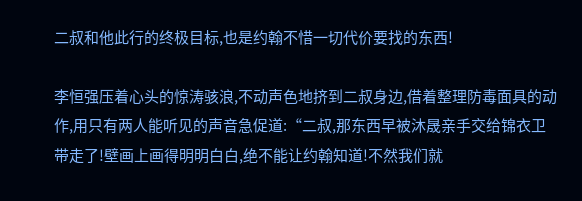二叔和他此行的终极目标,也是约翰不惜一切代价要找的东西!

李恒强压着心头的惊涛骇浪,不动声色地挤到二叔身边,借着整理防毒面具的动作,用只有两人能听见的声音急促道:“二叔,那东西早被沐晟亲手交给锦衣卫带走了!壁画上画得明明白白,绝不能让约翰知道!不然我们就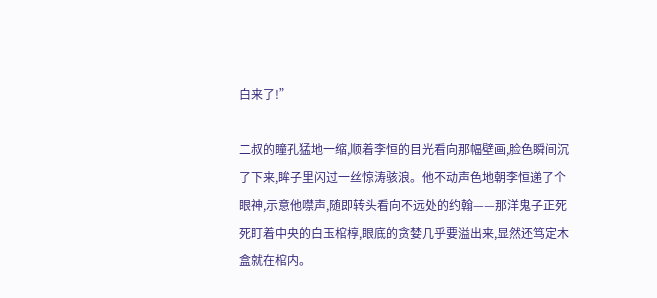白来了!”

二叔的瞳孔猛地一缩,顺着李恒的目光看向那幅壁画,脸色瞬间沉了下来,眸子里闪过一丝惊涛骇浪。他不动声色地朝李恒递了个眼神,示意他噤声,随即转头看向不远处的约翰——那洋鬼子正死死盯着中央的白玉棺椁,眼底的贪婪几乎要溢出来,显然还笃定木盒就在棺内。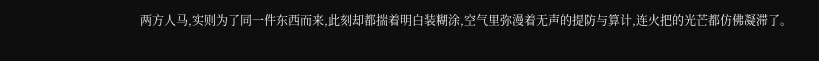两方人马,实则为了同一件东西而来,此刻却都揣着明白装糊涂,空气里弥漫着无声的提防与算计,连火把的光芒都仿佛凝滞了。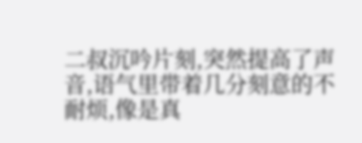二叔沉吟片刻,突然提高了声音,语气里带着几分刻意的不耐烦,像是真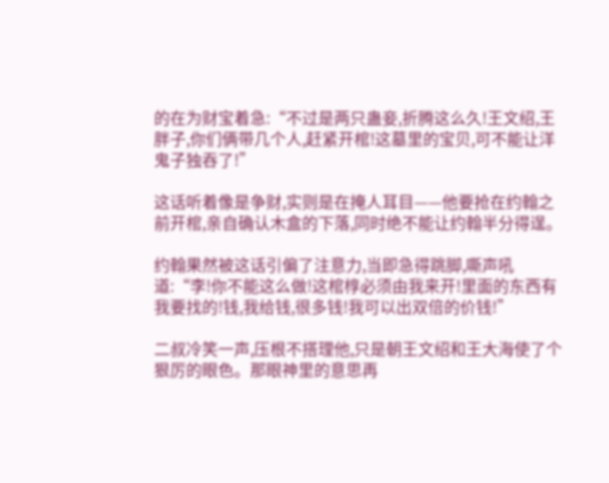的在为财宝着急:“不过是两只蛊妾,折腾这么久!王文绍,王胖子,你们俩带几个人,赶紧开棺!这墓里的宝贝,可不能让洋鬼子独吞了!”

这话听着像是争财,实则是在掩人耳目——他要抢在约翰之前开棺,亲自确认木盒的下落,同时绝不能让约翰半分得逞。

约翰果然被这话引偏了注意力,当即急得跳脚,嘶声吼道:“李!你不能这么做!这棺椁必须由我来开!里面的东西有我要找的!钱,我给钱,很多钱!我可以出双倍的价钱!”

二叔冷笑一声,压根不搭理他,只是朝王文绍和王大海使了个狠厉的眼色。那眼神里的意思再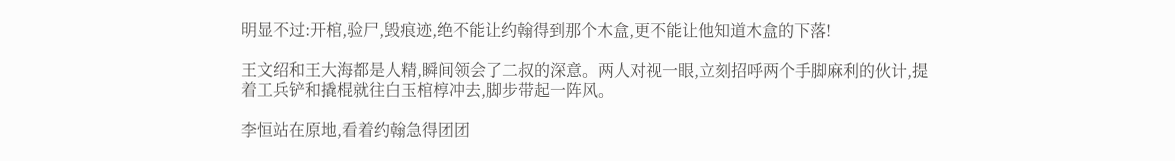明显不过:开棺,验尸,毁痕迹,绝不能让约翰得到那个木盒,更不能让他知道木盒的下落!

王文绍和王大海都是人精,瞬间领会了二叔的深意。两人对视一眼,立刻招呼两个手脚麻利的伙计,提着工兵铲和撬棍就往白玉棺椁冲去,脚步带起一阵风。

李恒站在原地,看着约翰急得团团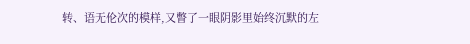转、语无伦次的模样,又瞥了一眼阴影里始终沉默的左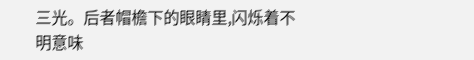三光。后者帽檐下的眼睛里,闪烁着不明意味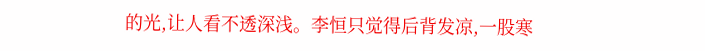的光,让人看不透深浅。李恒只觉得后背发凉,一股寒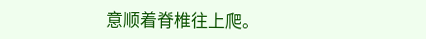意顺着脊椎往上爬。